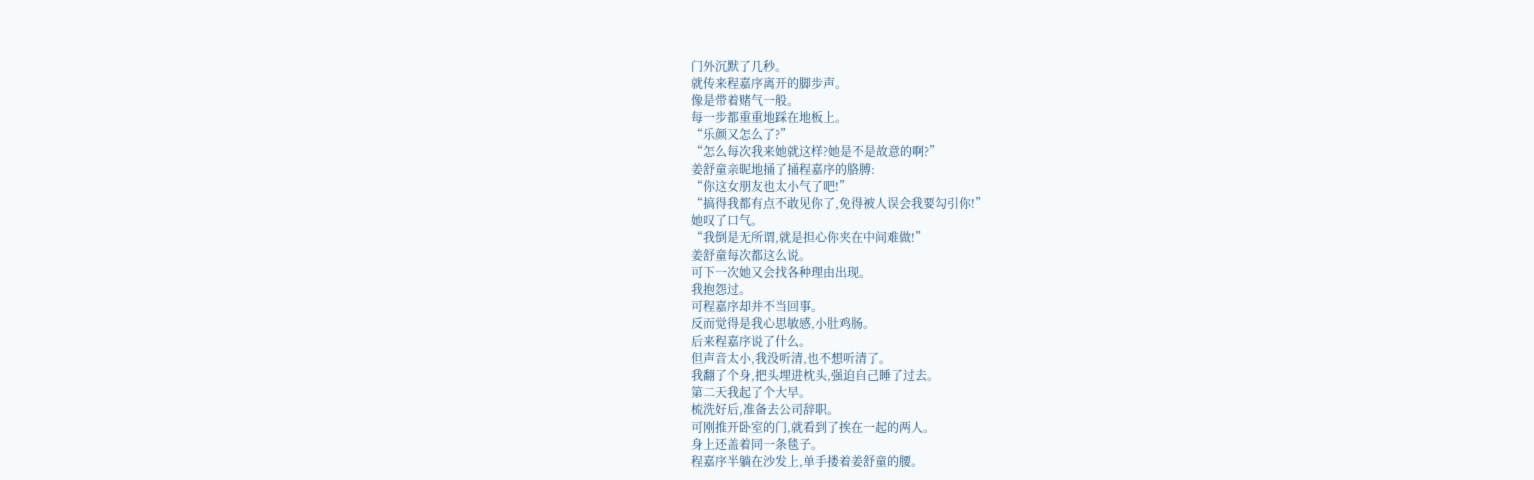门外沉默了几秒。
就传来程嘉序离开的脚步声。
像是带着赌气一般。
每一步都重重地踩在地板上。
“乐颜又怎么了?”
“怎么每次我来她就这样?她是不是故意的啊?”
姜舒童亲昵地捅了捅程嘉序的胳膊:
“你这女朋友也太小气了吧!”
“搞得我都有点不敢见你了,免得被人误会我要勾引你!”
她叹了口气。
“我倒是无所谓,就是担心你夹在中间难做!”
姜舒童每次都这么说。
可下一次她又会找各种理由出现。
我抱怨过。
可程嘉序却并不当回事。
反而觉得是我心思敏感,小肚鸡肠。
后来程嘉序说了什么。
但声音太小,我没听清,也不想听清了。
我翻了个身,把头埋进枕头,强迫自己睡了过去。
第二天我起了个大早。
梳洗好后,准备去公司辞职。
可刚推开卧室的门,就看到了挨在一起的两人。
身上还盖着同一条毯子。
程嘉序半躺在沙发上,单手搂着姜舒童的腰。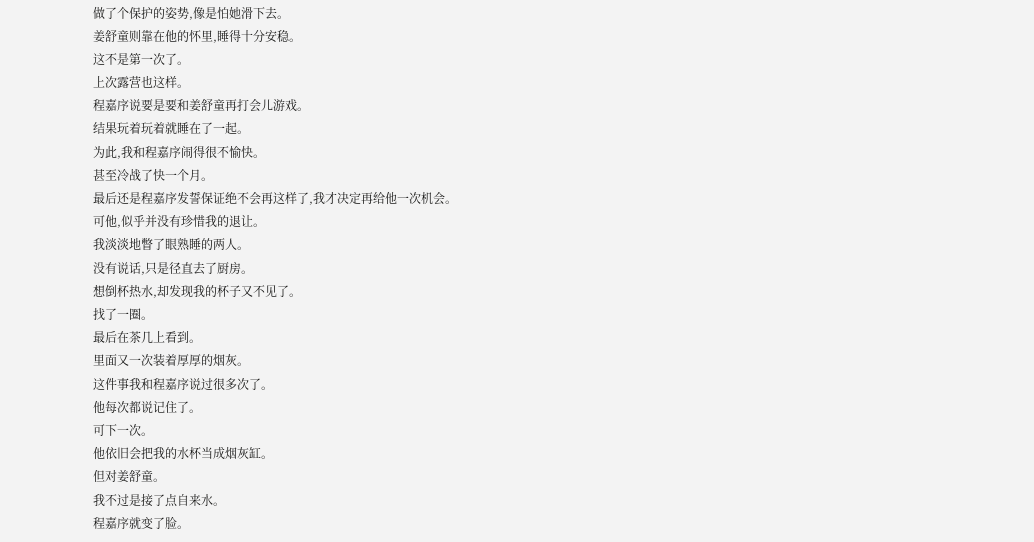做了个保护的姿势,像是怕她滑下去。
姜舒童则靠在他的怀里,睡得十分安稳。
这不是第一次了。
上次露营也这样。
程嘉序说要是要和姜舒童再打会儿游戏。
结果玩着玩着就睡在了一起。
为此,我和程嘉序闹得很不愉快。
甚至冷战了快一个月。
最后还是程嘉序发誓保证绝不会再这样了,我才决定再给他一次机会。
可他,似乎并没有珍惜我的退让。
我淡淡地瞥了眼熟睡的两人。
没有说话,只是径直去了厨房。
想倒杯热水,却发现我的杯子又不见了。
找了一圈。
最后在茶几上看到。
里面又一次装着厚厚的烟灰。
这件事我和程嘉序说过很多次了。
他每次都说记住了。
可下一次。
他依旧会把我的水杯当成烟灰缸。
但对姜舒童。
我不过是接了点自来水。
程嘉序就变了脸。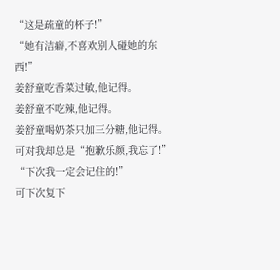“这是疏童的杯子!”
“她有洁癖,不喜欢别人碰她的东西!”
姜舒童吃香菜过敏,他记得。
姜舒童不吃辣,他记得。
姜舒童喝奶茶只加三分糖,他记得。
可对我却总是“抱歉乐颜,我忘了!”
“下次我一定会记住的!”
可下次复下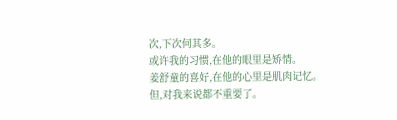次,下次何其多。
或许我的习惯,在他的眼里是矫情。
姜舒童的喜好,在他的心里是肌肉记忆。
但,对我来说都不重要了。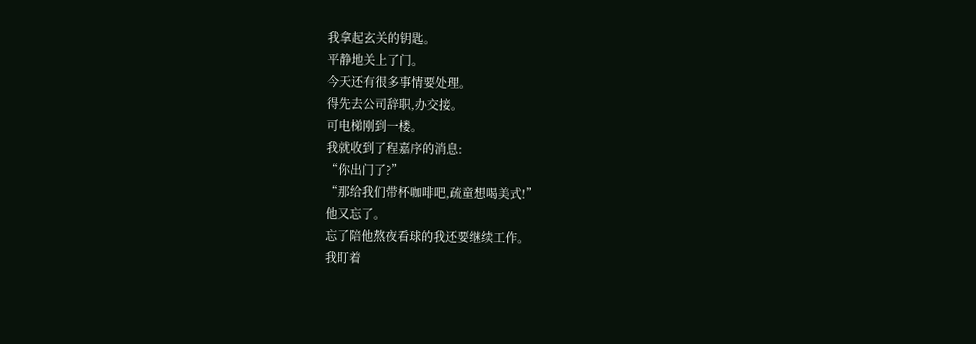我拿起玄关的钥匙。
平静地关上了门。
今天还有很多事情要处理。
得先去公司辞职,办交接。
可电梯刚到一楼。
我就收到了程嘉序的消息:
“你出门了?”
“那给我们带杯咖啡吧,疏童想喝美式!”
他又忘了。
忘了陪他熬夜看球的我还要继续工作。
我盯着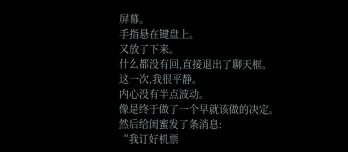屏幕。
手指悬在键盘上。
又放了下来。
什么都没有回,直接退出了聊天框。
这一次,我很平静。
内心没有半点波动。
像是终于做了一个早就该做的决定。
然后给闺蜜发了条消息:
“我订好机票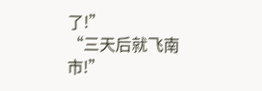了!”
“三天后就飞南市!”